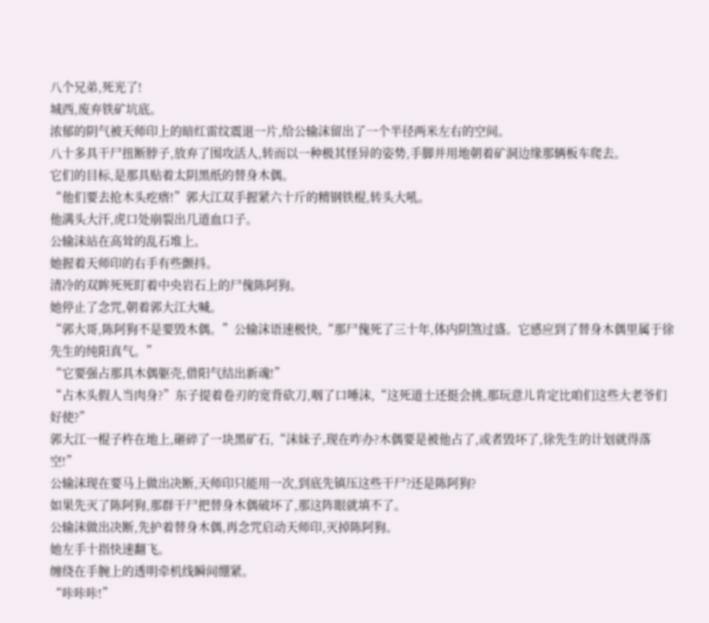八个兄弟,死光了!
城西,废弃铁矿坑底。
浓郁的阴气被天师印上的暗红雷纹震退一片,给公输沫留出了一个半径两米左右的空间。
八十多具干尸扭断脖子,放弃了围攻活人,转而以一种极其怪异的姿势,手脚并用地朝着矿洞边缘那辆板车爬去。
它们的目标,是那具贴着太阴黑纸的替身木偶。
“他们要去抢木头疙瘩!”郭大江双手握紧六十斤的精钢铁棍,转头大吼。
他满头大汗,虎口处崩裂出几道血口子。
公输沫站在高耸的乱石堆上。
她握着天师印的右手有些颤抖。
清冷的双眸死死盯着中央岩石上的尸傀陈阿狗。
她停止了念咒,朝着郭大江大喊。
“郭大哥,陈阿狗不是要毁木偶。”公输沫语速极快,“那尸傀死了三十年,体内阴煞过盛。它感应到了替身木偶里属于徐先生的纯阳真气。”
“它要强占那具木偶躯壳,借阳气结出新魂!”
“占木头假人当肉身?”东子提着卷刃的宽背砍刀,咽了口唾沫,“这死道士还挺会挑,那玩意儿肯定比咱们这些大老爷们好使?”
郭大江一棍子杵在地上,砸碎了一块黑矿石,“沫妹子,现在咋办?木偶要是被他占了,或者毁坏了,徐先生的计划就得落空!”
公输沫现在要马上做出决断,天师印只能用一次,到底先镇压这些干尸?还是陈阿狗?
如果先灭了陈阿狗,那群干尸把替身木偶破坏了,那这阵眼就填不了。
公输沫做出决断,先护着替身木偶,再念咒启动天师印,灭掉陈阿狗。
她左手十指快速翻飞。
缠绕在手腕上的透明牵机线瞬间绷紧。
“咔咔咔!”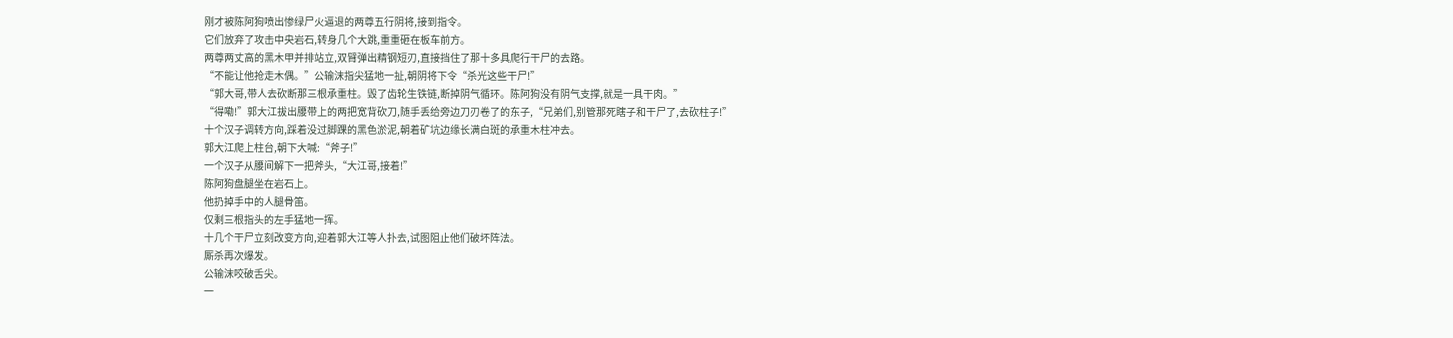刚才被陈阿狗喷出惨绿尸火逼退的两尊五行阴将,接到指令。
它们放弃了攻击中央岩石,转身几个大跳,重重砸在板车前方。
两尊两丈高的黑木甲并排站立,双臂弹出精钢短刃,直接挡住了那十多具爬行干尸的去路。
“不能让他抢走木偶。”公输沫指尖猛地一扯,朝阴将下令“杀光这些干尸!”
“郭大哥,带人去砍断那三根承重柱。毁了齿轮生铁链,断掉阴气循环。陈阿狗没有阴气支撑,就是一具干肉。”
“得嘞!”郭大江拔出腰带上的两把宽背砍刀,随手丢给旁边刀刃卷了的东子,“兄弟们,别管那死瞎子和干尸了,去砍柱子!”
十个汉子调转方向,踩着没过脚踝的黑色淤泥,朝着矿坑边缘长满白斑的承重木柱冲去。
郭大江爬上柱台,朝下大喊:“斧子!”
一个汉子从腰间解下一把斧头,“大江哥,接着!”
陈阿狗盘腿坐在岩石上。
他扔掉手中的人腿骨笛。
仅剩三根指头的左手猛地一挥。
十几个干尸立刻改变方向,迎着郭大江等人扑去,试图阻止他们破坏阵法。
厮杀再次爆发。
公输沫咬破舌尖。
一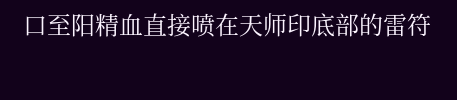口至阳精血直接喷在天师印底部的雷符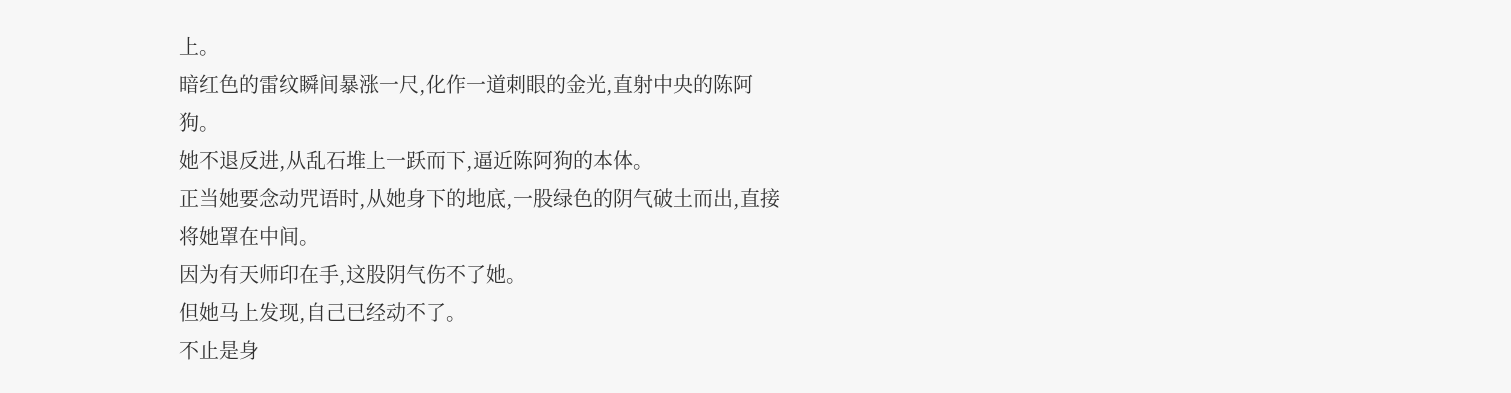上。
暗红色的雷纹瞬间暴涨一尺,化作一道刺眼的金光,直射中央的陈阿狗。
她不退反进,从乱石堆上一跃而下,逼近陈阿狗的本体。
正当她要念动咒语时,从她身下的地底,一股绿色的阴气破土而出,直接将她罩在中间。
因为有天师印在手,这股阴气伤不了她。
但她马上发现,自己已经动不了。
不止是身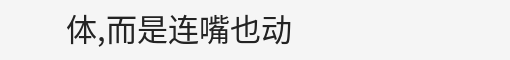体,而是连嘴也动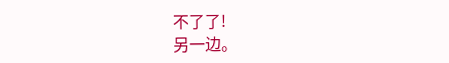不了了!
另一边。